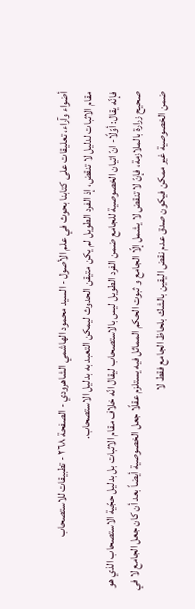أضواء وآراء، تعليقات على كتابنا بحوث في علم الأصول - السيد محمود الهاشمي الشاهرودي - الصفحة ٢٦٨ - تطبيقات للاستصحاب
مقام الاثبات لدليل لا تنقض، إذ الفرد الطويل لم يكن متيقن الحدوث ليمكن التعبد به بدليل الاستصحاب.
فإنّه يقال: أوّلًا- انّ اتيان الخصوصية للجامع ضمن الفرد الطويل ليس بالاستصحاب ليقال انّه خلاف مقام الاثبات بل بدليل حجّية الاستصحاب الذي هو صحيح زرارة بالملازمة، فإنّ لا تنقض لا يشمل إلّا الجامع و ثبوت الحكم المماثل فيه يستلزم عقلًا جعل الخصوصية أيضاً بعد أن كان جعل الجامع لا في ضمن الخصوصية غير ممكن فيكون صدق عدم نقض اليقين بالشك بلحاظ الجامع فقط لا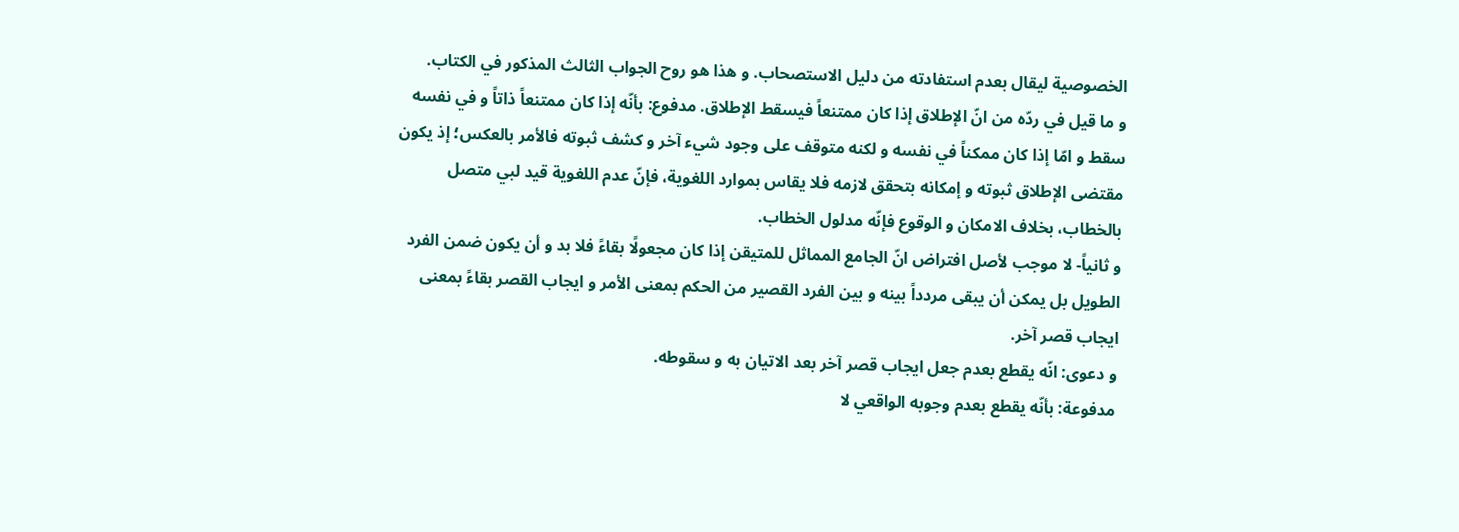الخصوصية ليقال بعدم استفادته من دليل الاستصحاب. و هذا هو روح الجواب الثالث المذكور في الكتاب.
و ما قيل في ردّه من انّ الإطلاق إذا كان ممتنعاً فيسقط الإطلاق. مدفوع: بأنّه إذا كان ممتنعاً ذاتاً و في نفسه سقط و امّا إذا كان ممكناً في نفسه و لكنه متوقف على وجود شيء آخر و كشف ثبوته فالأمر بالعكس؛ إذ يكون مقتضى الإطلاق ثبوته و إمكانه بتحقق لازمه فلا يقاس بموارد اللغوية، فإنّ عدم اللغوية قيد لبي متصل بالخطاب، بخلاف الامكان و الوقوع فإنّه مدلول الخطاب.
و ثانياً- لا موجب لأصل افتراض انّ الجامع المماثل للمتيقن إذا كان مجعولًا بقاءً فلا بد و أن يكون ضمن الفرد الطويل بل يمكن أن يبقى مردداً بينه و بين الفرد القصير من الحكم بمعنى الأمر و ايجاب القصر بقاءً بمعنى ايجاب قصر آخر.
و دعوى: انّه يقطع بعدم جعل ايجاب قصر آخر بعد الاتيان به و سقوطه.
مدفوعة: بأنّه يقطع بعدم وجوبه الواقعي لا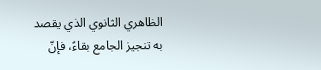الظاهري الثانوي الذي يقصد به تنجيز الجامع بقاءً، فإنّ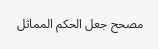مصحح جعل الحكم المماثل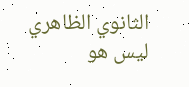الثانوي الظاهري ليس هو